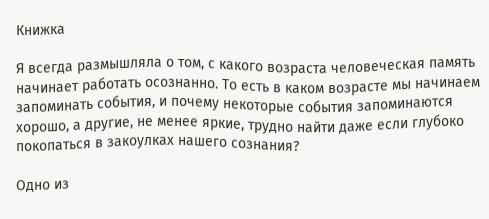Книжка

Я всегда размышляла о том, с какого возраста человеческая память начинает работать осознанно. То есть в каком возрасте мы начинаем запоминать события, и почему некоторые события запоминаются хорошо, а другие, не менее яркие, трудно найти даже если глубоко покопаться в закоулках нашего сознания?

Одно из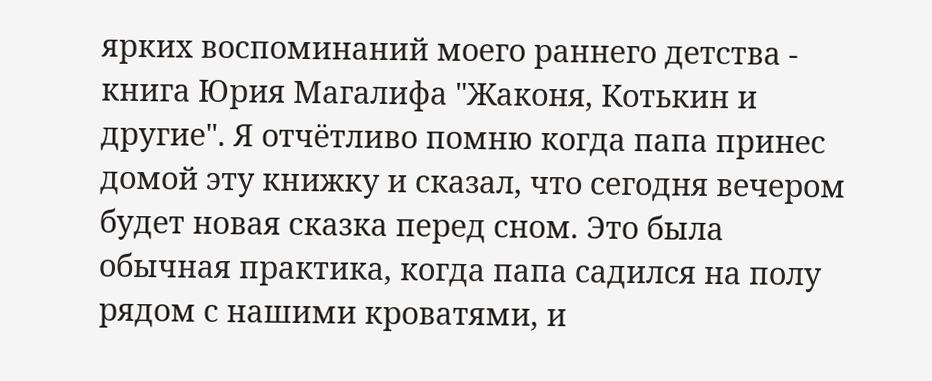ярких воспоминаний моего раннего детства - книга Юрия Магалифа "Жаконя, Котькин и другие". Я отчётливо помню когда папа принес  домой эту книжку и сказал, что сегодня вечером будет новая сказка перед сном. Это была обычная практика, когда папа садился на полу рядом с нашими кроватями, и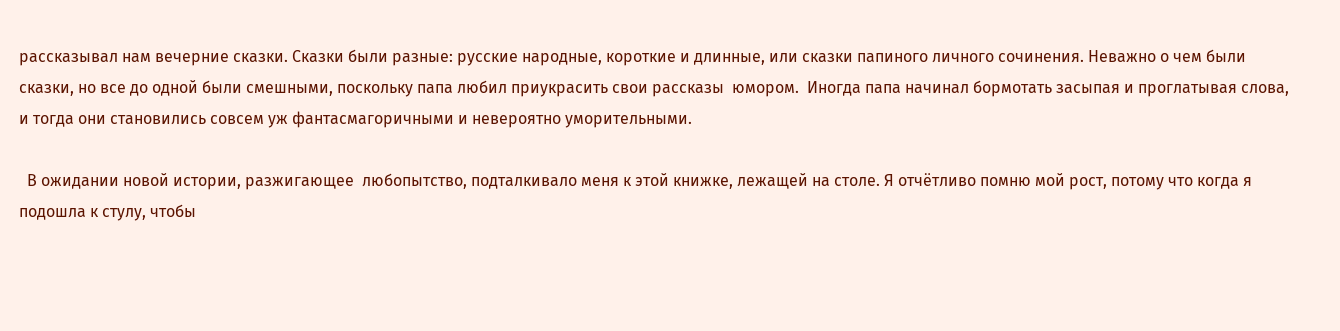рассказывал нам вечерние сказки. Сказки были разные: русские народные, короткие и длинные, или сказки папиного личного сочинения. Неважно о чем были сказки, но все до одной были смешными, поскольку папа любил приукрасить свои рассказы  юмором.  Иногда папа начинал бормотать засыпая и проглатывая слова,  и тогда они становились совсем уж фантасмагоричными и невероятно уморительными.

  В ожидании новой истории, разжигающее  любопытство, подталкивало меня к этой книжке, лежащей на столе. Я отчётливо помню мой рост, потому что когда я подошла к стулу, чтобы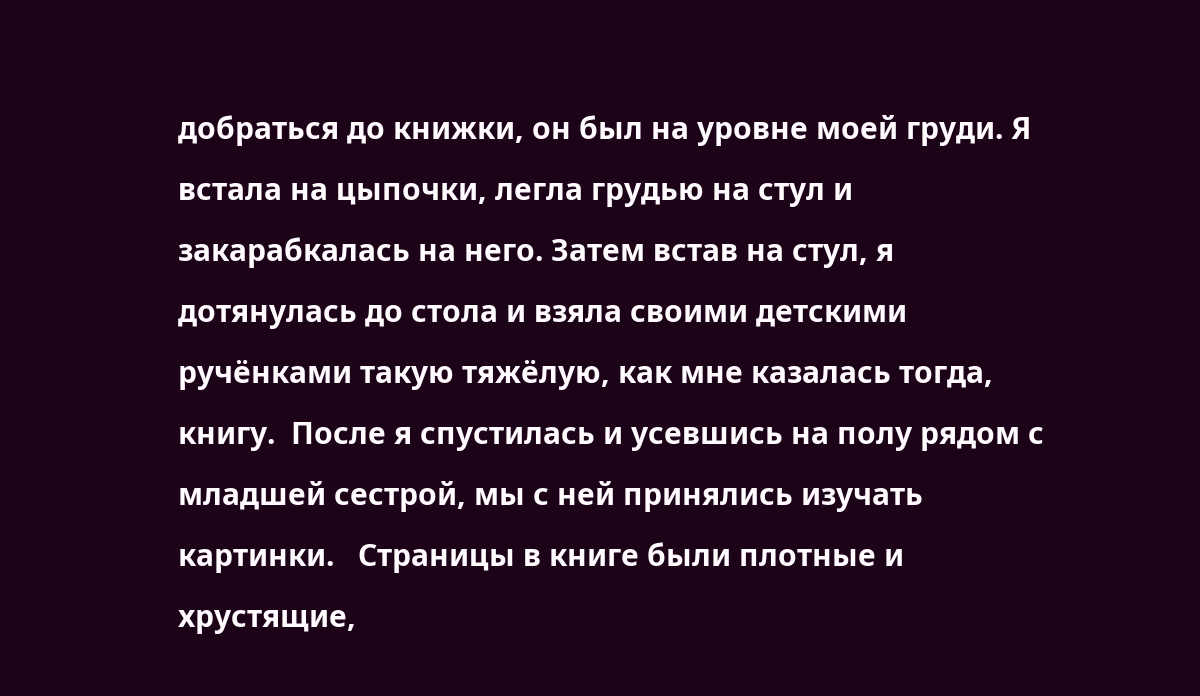добраться до книжки, он был на уровне моей груди. Я встала на цыпочки, легла грудью на стул и закарабкалась на него. Затем встав на стул, я дотянулась до стола и взяла своими детскими ручёнками такую тяжёлую, как мне казалась тогда,  книгу.  После я спустилась и усевшись на полу рядом с младшей сестрой, мы с ней принялись изучать картинки.   Страницы в книге были плотные и хрустящие,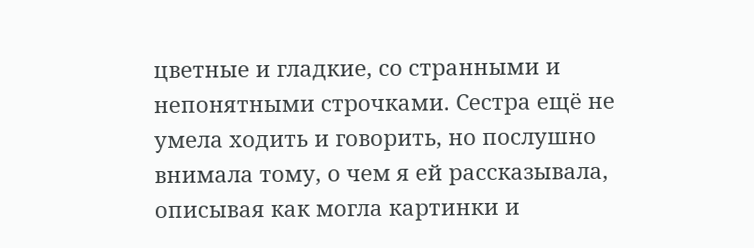цветные и гладкие, со странными и непонятными строчками. Сестра ещё не умела ходить и говорить, но послушно внимала тому, о чем я ей рассказывала, описывая как могла картинки и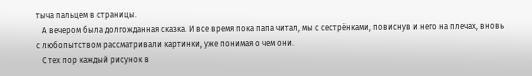тыча пальцем в страницы.
   А вечером была долгожданная сказка. И все время пока папа читал, мы с сестрёнками, повиснув и него на плечах, вновь с любопытством рассматривали картинки, уже понимая о чем они.
   С тех пор каждый рисунок в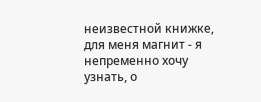неизвестной книжке, для меня магнит - я непременно хочу узнать, о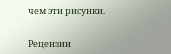чем эти рисунки.


Рецензии